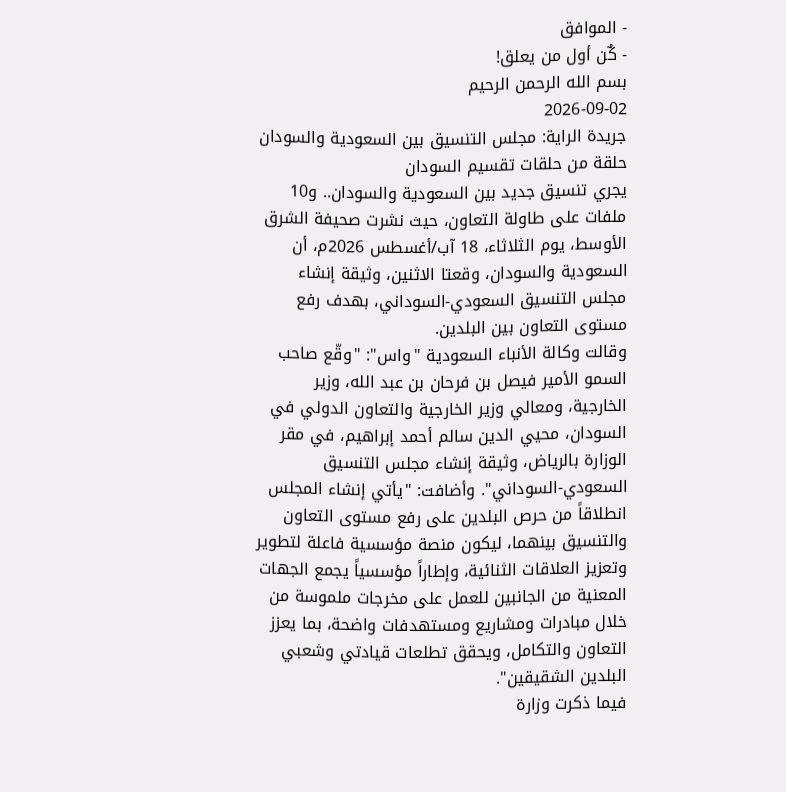- الموافق
- كٌن أول من يعلق!
بسم الله الرحمن الرحيم
2026-09-02
جريدة الراية: مجلس التنسيق بين السعودية والسودان
حلقة من حلقات تقسيم السودان
يجري تنسيق جديد بين السعودية والسودان.. و10 ملفات على طاولة التعاون، حيث نشرت صحيفة الشرق الأوسط، يوم الثلاثاء، 18 آب/أغسطس 2026م، أن السعودية والسودان، وقعتا الاثنين، وثيقة إنشاء مجلس التنسيق السعودي-السوداني، بهدف رفع مستوى التعاون بين البلدين.
وقالت وكالة الأنباء السعودية "واس": "وقّع صاحب السمو الأمير فيصل بن فرحان بن عبد الله، وزير الخارجية، ومعالي وزير الخارجية والتعاون الدولي في السودان، محيي الدين سالم أحمد إبراهيم، في مقر الوزارة بالرياض، وثيقة إنشاء مجلس التنسيق السعودي-السوداني". وأضافت: "يأتي إنشاء المجلس انطلاقاً من حرص البلدين على رفع مستوى التعاون والتنسيق بينهما، ليكون منصة مؤسسية فاعلة لتطوير وتعزيز العلاقات الثنائية، وإطاراً مؤسسياً يجمع الجهات المعنية من الجانبين للعمل على مخرجات ملموسة من خلال مبادرات ومشاريع ومستهدفات واضحة، بما يعزز التعاون والتكامل، ويحقق تطلعات قيادتي وشعبي البلدين الشقيقين".
فيما ذكرت وزارة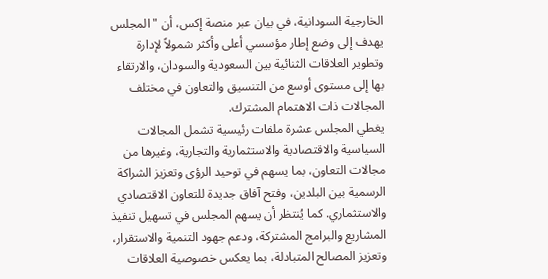الخارجية السودانية، في بيان عبر منصة إكس، أن "المجلس يهدف إلى وضع إطار مؤسسي أعلى وأكثر شمولاً لإدارة وتطوير العلاقات الثنائية بين السعودية والسودان، والارتقاء بها إلى مستوى أوسع من التنسيق والتعاون في مختلف المجالات ذات الاهتمام المشترك.
يغطي المجلس عشرة ملفات رئيسية تشمل المجالات السياسية والاقتصادية والاستثمارية والتجارية، وغيرها من مجالات التعاون، بما يسهم في توحيد الرؤى وتعزيز الشراكة الرسمية بين البلدين، وفتح آفاق جديدة للتعاون الاقتصادي والاستثماري. كما يُنتظر أن يسهم المجلس في تسهيل تنفيذ المشاريع والبرامج المشتركة، ودعم جهود التنمية والاستقرار، وتعزيز المصالح المتبادلة، بما يعكس خصوصية العلاقات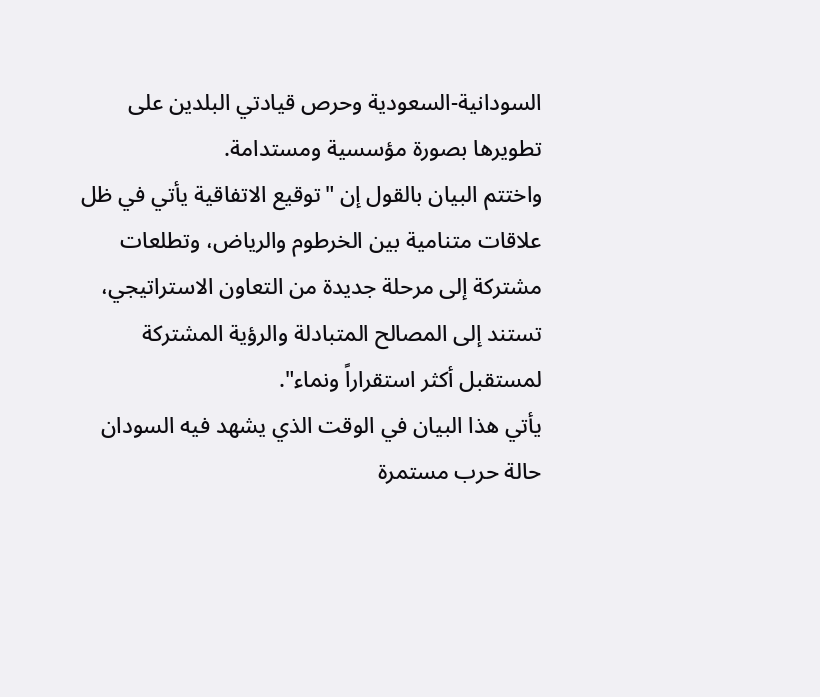السودانية-السعودية وحرص قيادتي البلدين على تطويرها بصورة مؤسسية ومستدامة.
واختتم البيان بالقول إن "توقيع الاتفاقية يأتي في ظل علاقات متنامية بين الخرطوم والرياض، وتطلعات مشتركة إلى مرحلة جديدة من التعاون الاستراتيجي، تستند إلى المصالح المتبادلة والرؤية المشتركة لمستقبل أكثر استقراراً ونماء".
يأتي هذا البيان في الوقت الذي يشهد فيه السودان حالة حرب مستمرة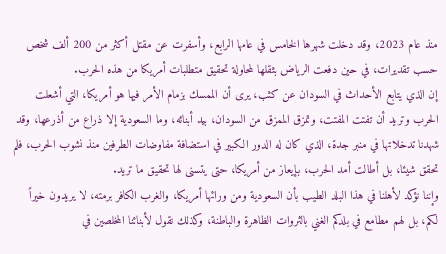منذ عام 2023، وقد دخلت شهرها الخامس في عامها الرابع، وأسفرت عن مقتل أكثر من 200 ألف شخص حسب تقديرات، في حين دفعت الرياض بثقلها لمحاولة تحقيق متطلبات أمريكا من هذه الحرب.
إن الذي يتابع الأحداث في السودان عن كثب، يرى أن الممسك بزمام الأمر فيها هو أمريكا، التي أشعلت الحرب وتريد أن تفتت المفتت، وتمزق الممزق من السودان، بيد أبنائه، وما السعودية إلا ذراع من أذرعها، وقد شهدنا تدخلاتها في منبر جدة، الذي كان له الدور الكبير في استضافة مفاوضات الطرفين منذ نشوب الحرب، فلم تحقق شيئا، بل أطالت أمد الحرب، بإيعاز من أمريكا، حتى يتسنى لها تحقيق ما تريد.
وإننا نؤكد لأهلنا في هذا البلد الطيب بأن السعودية ومن ورائها أمريكا، والغرب الكافر برمته، لا يريدون خيراً لكم، بل لهم مطامع في بلدكم الغني بالثروات الظاهرة والباطنة، وكذلك نقول لأبنائنا المخلصين في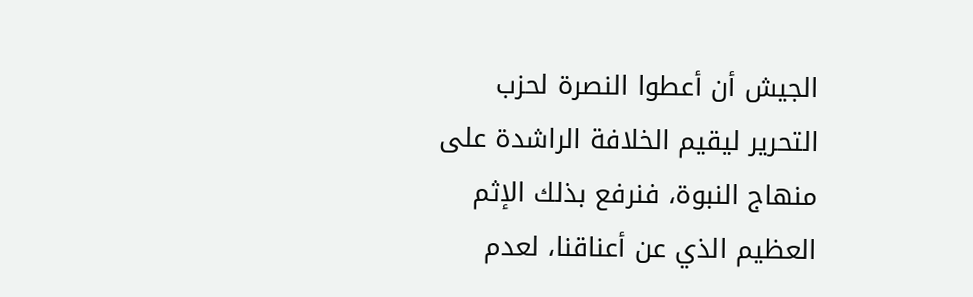الجيش أن أعطوا النصرة لحزب التحرير ليقيم الخلافة الراشدة على منهاج النبوة، فنرفع بذلك الإثم العظيم الذي عن أعناقنا، لعدم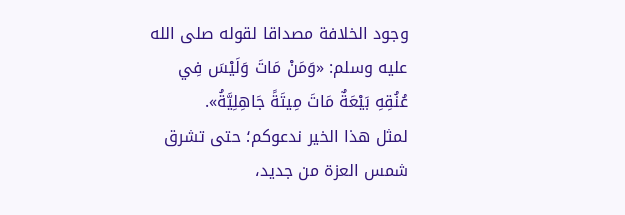وجود الخلافة مصداقا لقوله صلى الله عليه وسلم: «وَمَنْ مَاتَ وَلَيْسَ فِي عُنُقِهِ بَيْعَةٌ مَاتَ مِيتَةً جَاهِلِيَّةُ».
لمثل هذا الخير ندعوكم؛ حتى تشرق شمس العزة من جديد،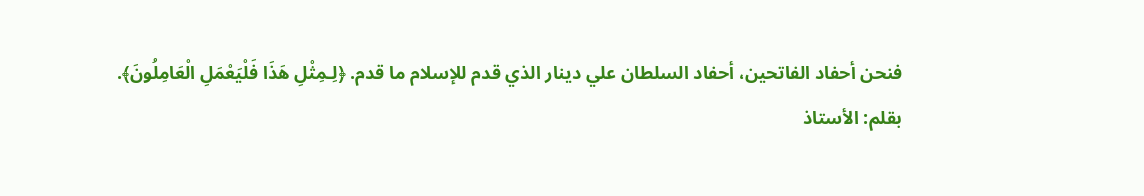فنحن أحفاد الفاتحين، أحفاد السلطان علي دينار الذي قدم للإسلام ما قدم. ﴿لِـمِثْلِ هَذَا فَلْيَعْمَلِ الْعَامِلُونَ﴾.
بقلم: الأستاذ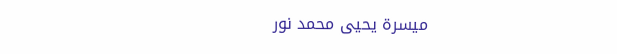ميسرة يحيى محمد نور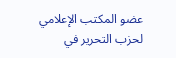عضو المكتب الإعلامي لحزب التحرير في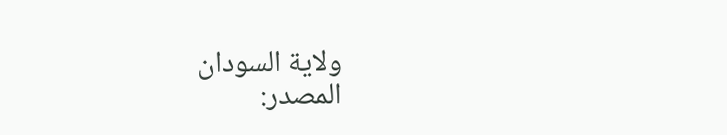ولاية السودان
المصدر: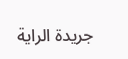جريدة الراية